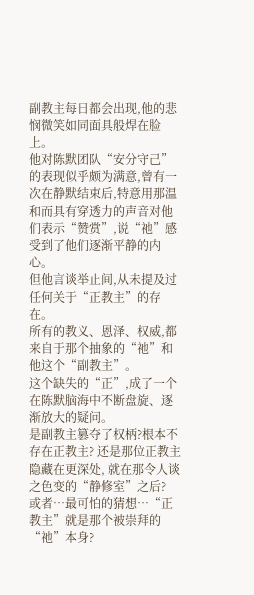副教主每日都会出现,他的悲悯微笑如同面具般焊在脸上。
他对陈默团队“安分守己”的表现似乎颇为满意,曾有一次在静默结束后,特意用那温和而具有穿透力的声音对他们表示“赞赏”,说“祂”感受到了他们逐渐平静的内心。
但他言谈举止间,从未提及过任何关于“正教主”的存在。
所有的教义、恩泽、权威,都来自于那个抽象的“祂”和他这个“副教主”。
这个缺失的“正”,成了一个在陈默脑海中不断盘旋、逐渐放大的疑问。
是副教主篡夺了权柄?根本不存在正教主? 还是那位正教主隐藏在更深处, 就在那令人谈之色变的“静修室”之后?
或者…最可怕的猜想…“正教主”就是那个被崇拜的“祂”本身?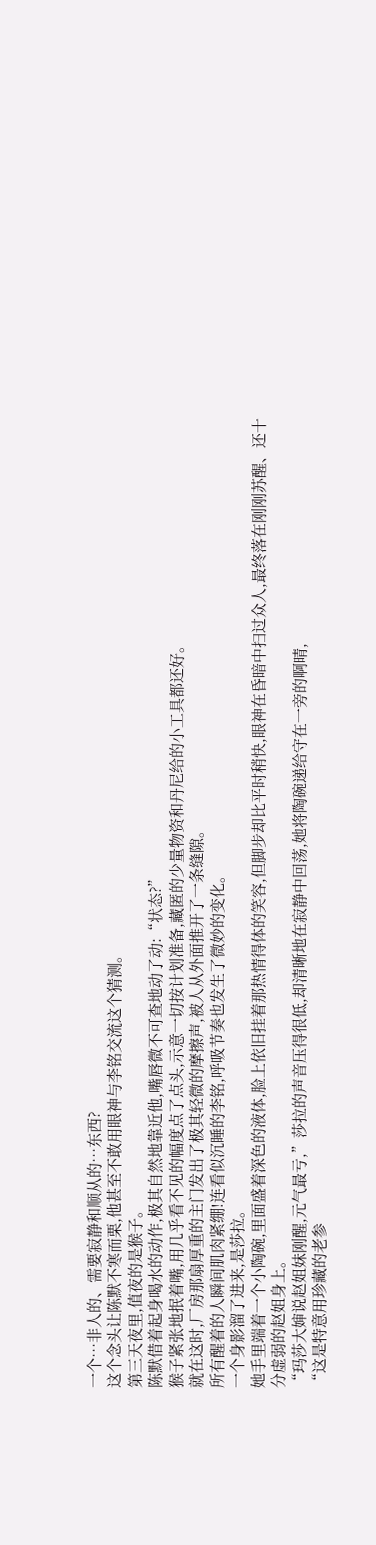一个…非人的、需要寂静和顺从的…东西?
这个念头让陈默不寒而栗,他甚至不敢用眼神与李铭交流这个猜测。
第三天夜里,值夜的是猴子。
陈默借着起身喝水的动作,极其自然地靠近他,嘴唇微不可查地动了动:“状态?”
猴子紧张地抿着嘴,用几乎看不见的幅度点了点头,示意一切按计划准备,藏匿的少量物资和丹尼给的小工具都还好。
就在这时,厂房那扇厚重的主门发出了极其轻微的摩擦声,被人从外面推开了一条缝隙。
所有醒着的人瞬间肌肉紧绷!连看似沉睡的李铭,呼吸节奏也发生了微妙的变化。
一个身影溜了进来,是莎拉。
她手里端着一个小陶碗,里面盛着深色的液体,脸上依旧挂着那热情得体的笑容,但脚步却比平时稍快,眼神在昏暗中扫过众人,最终落在刚刚苏醒、还十分虚弱的赵姐身上。
“玛莎大婶说赵姐妹刚醒,元气最亏,”莎拉的声音压得很低,却清晰地在寂静中回荡,她将陶碗递给守在一旁的啊晴,
“这是特意用珍藏的老参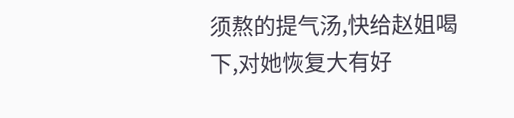须熬的提气汤,快给赵姐喝下,对她恢复大有好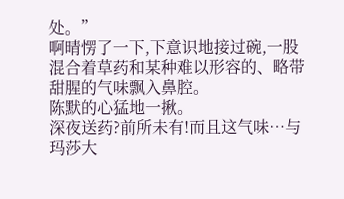处。”
啊晴愣了一下,下意识地接过碗,一股混合着草药和某种难以形容的、略带甜腥的气味飘入鼻腔。
陈默的心猛地一揪。
深夜送药?前所未有!而且这气味…与玛莎大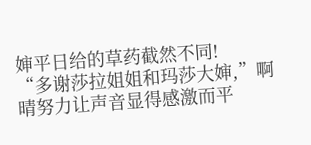婶平日给的草药截然不同!
“多谢莎拉姐姐和玛莎大婶,”啊晴努力让声音显得感激而平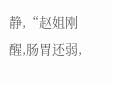静,“赵姐刚醒,肠胃还弱,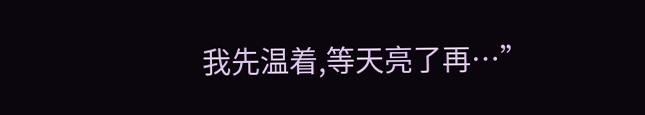我先温着,等天亮了再…”